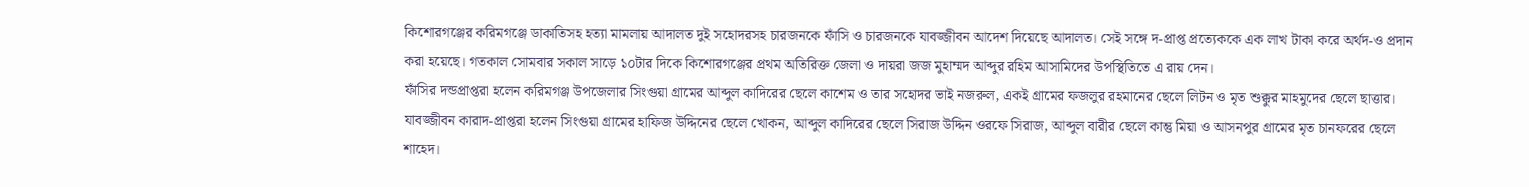কিশোরগঞ্জের করিমগঞ্জে ডাকাতিসহ হত্যা মামলায় আদালত দুই সহোদরসহ চারজনকে ফাঁসি ও চারজনকে যাবজ্জীবন আদেশ দিয়েছে আদালত। সেই সঙ্গে দ-প্রাপ্ত প্রত্যেককে এক লাখ টাকা করে অর্থদ-ও প্রদান করা হয়েছে। গতকাল সোমবার সকাল সাড়ে ১০টার দিকে কিশোরগঞ্জের প্রথম অতিরিক্ত জেলা ও দায়রা জজ মুহাম্মদ আব্দুর রহিম আসামিদের উপস্থিতিতে এ রায় দেন।
ফাঁসির দন্ডপ্রাপ্তরা হলেন করিমগঞ্জ উপজেলার সিংগুয়া গ্রামের আব্দুল কাদিরের ছেলে কাশেম ও তার সহোদর ভাই নজরুল, একই গ্রামের ফজলুর রহমানের ছেলে লিটন ও মৃত শুক্কুর মাহমুদের ছেলে ছাত্তার। যাবজ্জীবন কারাদ-প্রাপ্তরা হলেন সিংগুয়া গ্রামের হাফিজ উদ্দিনের ছেলে খোকন, আব্দুল কাদিরের ছেলে সিরাজ উদ্দিন ওরফে সিরাজ, আব্দুল বারীর ছেলে কান্তু মিয়া ও আসনপুর গ্রামের মৃত চানফরের ছেলে শাহেদ।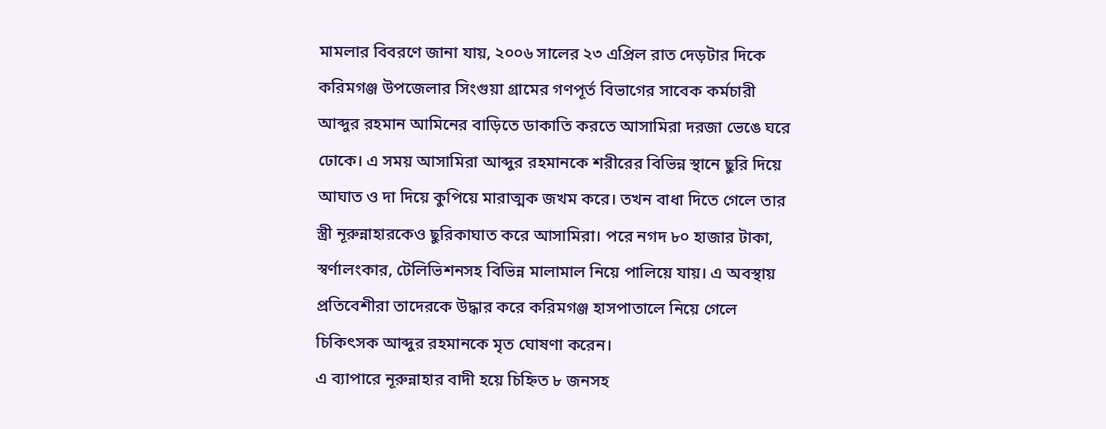মামলার বিবরণে জানা যায়, ২০০৬ সালের ২৩ এপ্রিল রাত দেড়টার দিকে করিমগঞ্জ উপজেলার সিংগুয়া গ্রামের গণপূর্ত বিভাগের সাবেক কর্মচারী আব্দুর রহমান আমিনের বাড়িতে ডাকাতি করতে আসামিরা দরজা ভেঙে ঘরে ঢোকে। এ সময় আসামিরা আব্দুর রহমানকে শরীরের বিভিন্ন স্থানে ছুরি দিয়ে আঘাত ও দা দিয়ে কুপিয়ে মারাত্মক জখম করে। তখন বাধা দিতে গেলে তার স্ত্রী নূরুন্নাহারকেও ছুরিকাঘাত করে আসামিরা। পরে নগদ ৮০ হাজার টাকা, স্বর্ণালংকার, টেলিভিশনসহ বিভিন্ন মালামাল নিয়ে পালিয়ে যায়। এ অবস্থায় প্রতিবেশীরা তাদেরকে উদ্ধার করে করিমগঞ্জ হাসপাতালে নিয়ে গেলে চিকিৎসক আব্দুর রহমানকে মৃত ঘোষণা করেন।
এ ব্যাপারে নূরুন্নাহার বাদী হয়ে চিহ্নিত ৮ জনসহ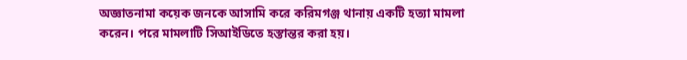অজ্ঞাতনামা কয়েক জনকে আসামি করে করিমগঞ্জ থানায় একটি হত্যা মামলা করেন। পরে মামলাটি সিআইডিতে হস্তান্তর করা হয়।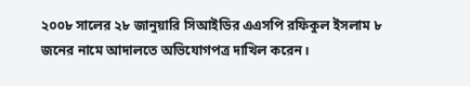২০০৮ সালের ২৮ জানুয়ারি সিআইডির এএসপি রফিকুল ইসলাম ৮ জনের নামে আদালতে অভিযোগপত্র দাখিল করেন।